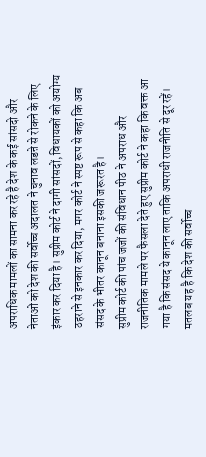अपराधिक मामलों का सामना कर रहे है देश के कई सांसदो और नेताओं को देश की सर्वोच्च अदालत ने चुनाव लडऩे से रोकने के लिए इंकार कर दिया है। सुप्रीम कोर्ट ने दागी सांसदों, विधायकों को अयोग्य ठहराने से इनकार कर दिया, मगर कोर्ट ने स्पष्ट रूप से कहा कि अब संसद के भीतर कानून बनाना इसकी जरूरत है।
सुप्रीम कोर्ट की पांच जजों की संविधान पीठ ने अपराध और राजनीतिक मामले पर फैसला देते हुए सुप्रीम कोर्ट ने कहा कि वक्त आ गया है कि संसद ये कानून लाए ताकि अपराधी राजनीति से दूर रहें। मतलब यह है कि देश की सर्वोच्च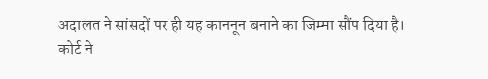अदालत ने सांसदों पर ही यह काननून बनाने का जिम्मा सौंप दिया है।
कोर्ट ने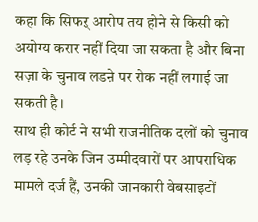कहा कि सिफऱ् आरोप तय होने से किसी को अयोग्य करार नहीं दिया जा सकता है और बिना सज़ा के चुनाव लडऩे पर रोक नहीं लगाई जा सकती है।
साथ ही कोर्ट ने सभी राजनीतिक दलों को चुनाव लड़ रहे उनके जिन उम्मीदवारों पर आपराधिक मामले दर्ज हैं, उनकी जानकारी वेबसाइटों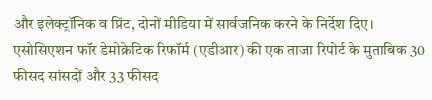और इलेक्ट्रॉनिक व प्रिंट, दोनों मीडिया में सार्वजनिक करने के निर्देश दिए। एसोसिएशन फॉर डेमोक्रेटिक रिफॉर्म (एडीआर) की एक ताजा रिपोर्ट के मुताबिक 30 फीसद सांसदों और 33 फीसद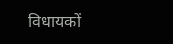विधायकों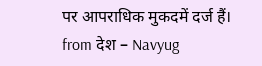पर आपराधिक मुकदमें दर्ज हैं।
from देश – Navyug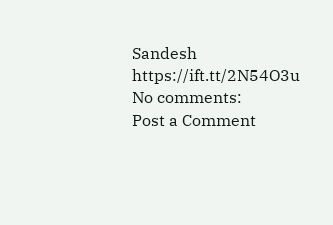Sandesh https://ift.tt/2N54O3u
No comments:
Post a Comment